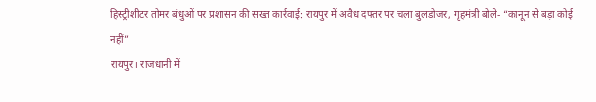हिस्ट्रीशीटर तोमर बंधुओं पर प्रशासन की सख्त कार्रवाई: रायपुर में अवैध दफ्तर पर चला बुलडोजर, गृहमंत्री बोले- “कानून से बड़ा कोई नहीं”
रायपुर। राजधानी में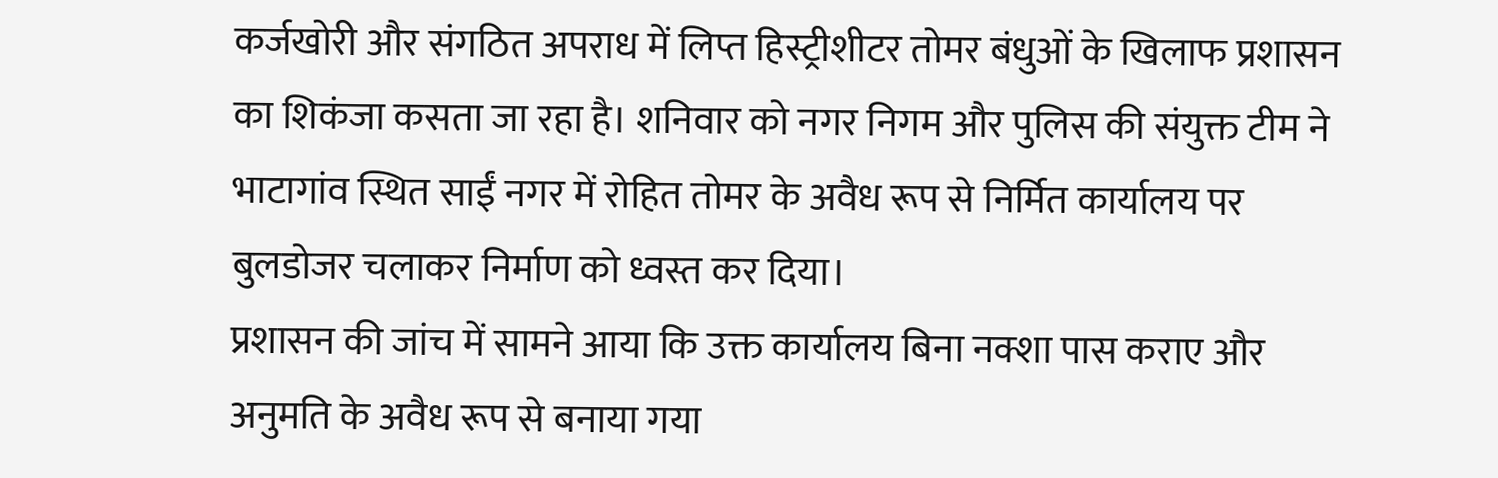कर्जखोरी और संगठित अपराध में लिप्त हिस्ट्रीशीटर तोमर बंधुओं के खिलाफ प्रशासन का शिकंजा कसता जा रहा है। शनिवार को नगर निगम और पुलिस की संयुक्त टीम ने भाटागांव स्थित साईं नगर में रोहित तोमर के अवैध रूप से निर्मित कार्यालय पर बुलडोजर चलाकर निर्माण को ध्वस्त कर दिया।
प्रशासन की जांच में सामने आया कि उक्त कार्यालय बिना नक्शा पास कराए और अनुमति के अवैध रूप से बनाया गया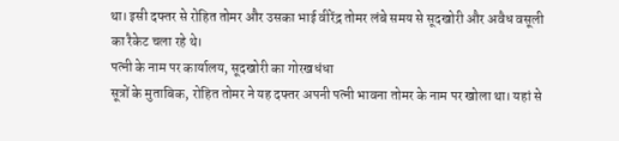था। इसी दफ्तर से रोहित तोमर और उसका भाई वीरेंद्र तोमर लंबे समय से सूदखोरी और अवैध वसूली का रैकेट चला रहे थे।
पत्नी के नाम पर कार्यालय, सूदखोरी का गोरखधंधा
सूत्रों के मुताबिक, रोहित तोमर ने यह दफ्तर अपनी पत्नी भावना तोमर के नाम पर खोला था। यहां से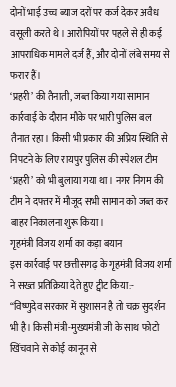दोनों भाई उच्च ब्याज दरों पर कर्ज देकर अवैध वसूली करते थे। आरोपियों पर पहले से ही कई आपराधिक मामले दर्ज हैं, और दोनों लंबे समय से फरार हैं।
‘प्रहरी’ की तैनाती, जब्त किया गया सामान
कार्रवाई के दौरान मौके पर भारी पुलिस बल तैनात रहा। किसी भी प्रकार की अप्रिय स्थिति से निपटने के लिए रायपुर पुलिस की स्पेशल टीम ‘प्रहरी’ को भी बुलाया गया था। नगर निगम की टीम ने दफ्तर में मौजूद सभी सामान को जब्त कर बाहर निकालना शुरू किया।
गृहमंत्री विजय शर्मा का कड़ा बयान
इस कार्रवाई पर छत्तीसगढ़ के गृहमंत्री विजय शर्मा ने सख्त प्रतिक्रिया देते हुए ट्वीट किया:-
“विष्णुदेव सरकार में सुशासन है तो चक्र सुदर्शन भी है। किसी मंत्री-मुख्यमंत्री जी के साथ फोटो खिंचवाने से कोई कानून से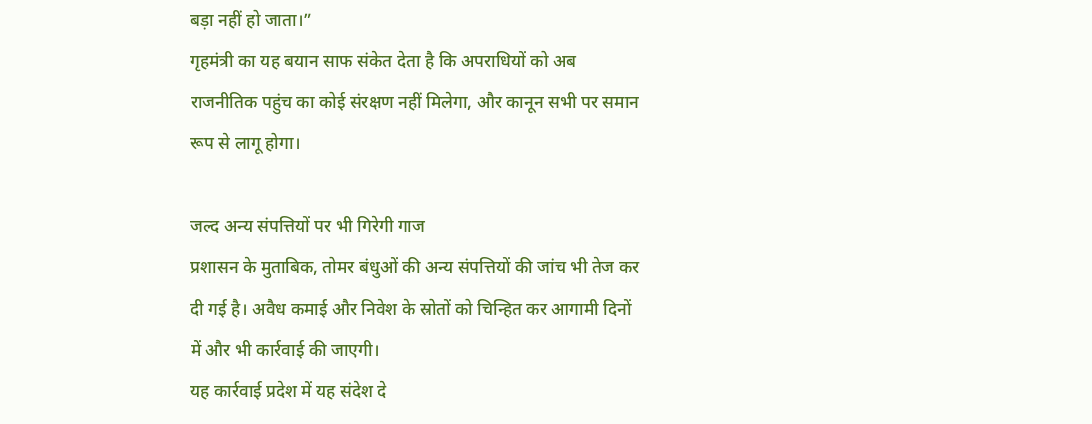बड़ा नहीं हो जाता।”
गृहमंत्री का यह बयान साफ संकेत देता है कि अपराधियों को अब राजनीतिक पहुंच का कोई संरक्षण नहीं मिलेगा, और कानून सभी पर समान रूप से लागू होगा।

जल्द अन्य संपत्तियों पर भी गिरेगी गाज
प्रशासन के मुताबिक, तोमर बंधुओं की अन्य संपत्तियों की जांच भी तेज कर दी गई है। अवैध कमाई और निवेश के स्रोतों को चिन्हित कर आगामी दिनों में और भी कार्रवाई की जाएगी।
यह कार्रवाई प्रदेश में यह संदेश दे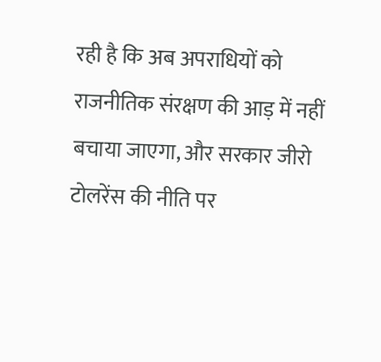रही है कि अब अपराधियों को राजनीतिक संरक्षण की आड़ में नहीं बचाया जाएगा, और सरकार जीरो टोलरेंस की नीति पर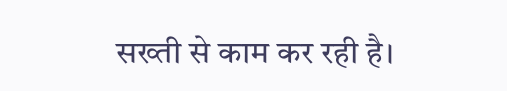सख्ती से काम कर रही है।